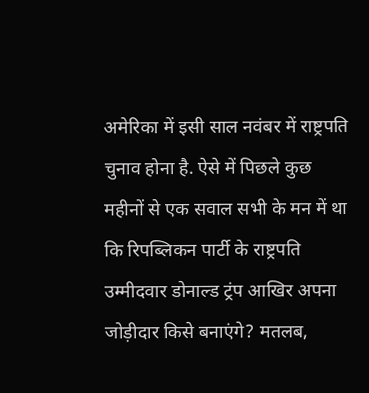अमेरिका में इसी साल नवंबर में राष्ट्रपति चुनाव होना है. ऐसे में पिछले कुछ महीनों से एक सवाल सभी के मन में था कि रिपब्लिकन पार्टी के राष्ट्रपति उम्मीदवार डोनाल्ड ट्रंप आखिर अपना जोड़ीदार किसे बनाएंगे? मतलब,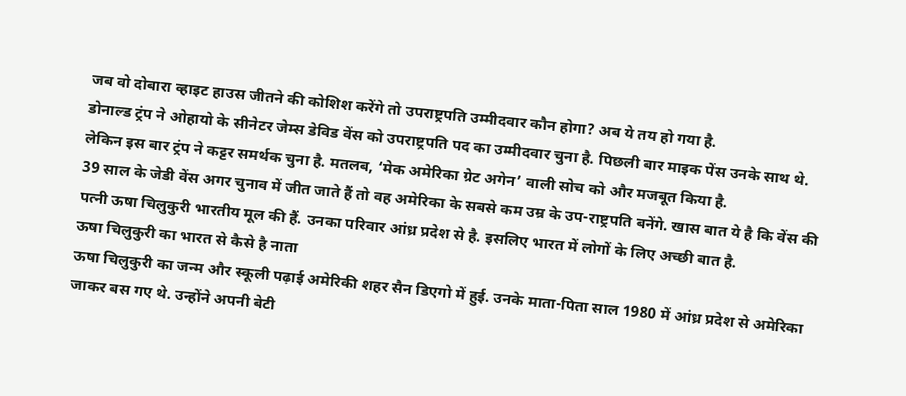जब वो दोबारा व्हाइट हाउस जीतने की कोशिश करेंगे तो उपराष्ट्रपति उम्मीदवार कौन होगा? अब ये तय हो गया है.
डोनाल्ड ट्रंप ने ओहायो के सीनेटर जेम्स डेविड वेंस को उपराष्ट्रपति पद का उम्मीदवार चुना है. पिछली बार माइक पेंस उनके साथ थे. लेकिन इस बार ट्रंप ने कट्टर समर्थक चुना है. मतलब, ‘मेक अमेरिका ग्रेट अगेन’ वाली सोच को और मजबूत किया है.
39 साल के जेडी वेंस अगर चुनाव में जीत जाते हैं तो वह अमेरिका के सबसे कम उम्र के उप-राष्ट्रपति बनेंगे. खास बात ये है कि वेंस की पत्नी ऊषा चिलुकुरी भारतीय मूल की हैं. उनका परिवार आंध्र प्रदेश से है. इसलिए भारत में लोगों के लिए अच्छी बात है.
ऊषा चिलुकुरी का भारत से कैसे है नाता
ऊषा चिलुकुरी का जन्म और स्कूली पढ़ाई अमेरिकी शहर सैन डिएगो में हुई. उनके माता-पिता साल 1980 में आंध्र प्रदेश से अमेरिका जाकर बस गए थे. उन्होंने अपनी बेटी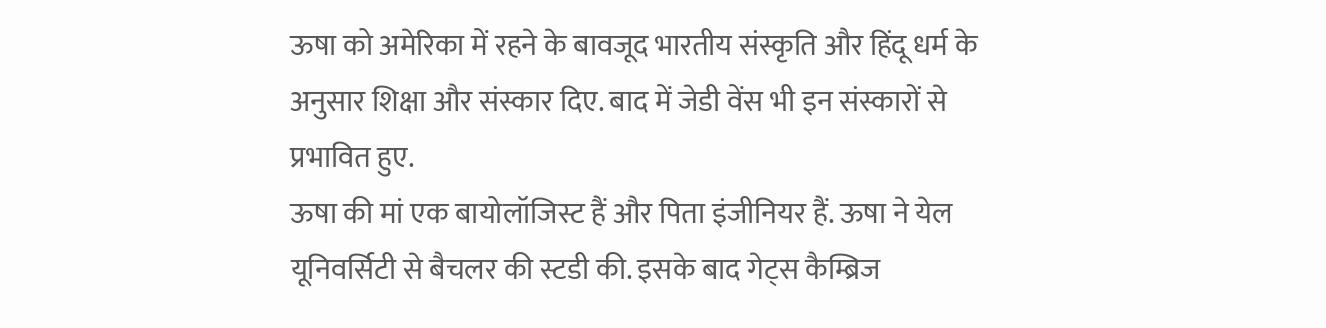ऊषा को अमेरिका में रहने के बावजूद भारतीय संस्कृति और हिंदू धर्म के अनुसार शिक्षा और संस्कार दिए. बाद में जेडी वेंस भी इन संस्कारों से प्रभावित हुए.
ऊषा की मां एक बायोलॉजिस्ट हैं और पिता इंजीनियर हैं. ऊषा ने येल यूनिवर्सिटी से बैचलर की स्टडी की. इसके बाद गेट्स कैम्ब्रिज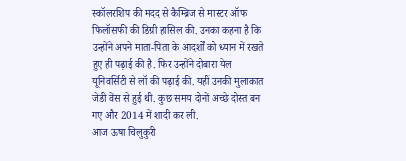स्कॉलरशिप की मदद से कैम्ब्रिज से मास्टर ऑफ फिलॉसफी की डिग्री हासिल की. उनका कहना है कि उन्होंने अपने माता-पिता के आदर्शों को ध्यान में रखते हुए ही पढ़ाई की है. फिर उन्होंने दोबारा येल यूनिवर्सिटी से लॉ की पढ़ाई की. यहीं उनकी मुलाकात जेडी वेंस से हुई थी. कुछ समय दोनों अच्छे दोस्त बन गए और 2014 में शादी कर ली.
आज ऊषा चिलुकुरी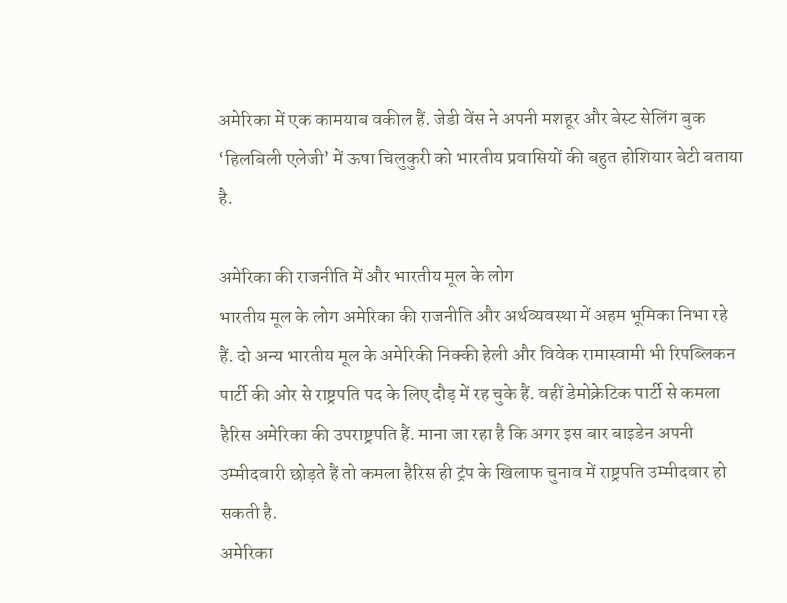अमेरिका में एक कामयाब वकील हैं. जेडी वेंस ने अपनी मशहूर और बेस्ट सेलिंग बुक ‘हिलबिली एलेजी’ में ऊषा चिलुकुरी को भारतीय प्रवासियों की बहुत होशियार बेटी बताया है.

अमेरिका की राजनीति में और भारतीय मूल के लोग
भारतीय मूल के लोग अमेरिका की राजनीति और अर्थव्यवस्था में अहम भूमिका निभा रहे हैं. दो अन्य भारतीय मूल के अमेरिकी निक्की हेली और विवेक रामास्वामी भी रिपब्लिकन पार्टी की ओर से राष्ट्रपति पद के लिए दौड़ में रह चुके हैं. वहीं डेमोक्रेटिक पार्टी से कमला हैरिस अमेरिका की उपराष्ट्रपति हैं. माना जा रहा है कि अगर इस बार बाइडेन अपनी उम्मीदवारी छोड़ते हैं तो कमला हैरिस ही ट्रंप के खिलाफ चुनाव में राष्ट्रपति उम्मीदवार हो सकती है.
अमेरिका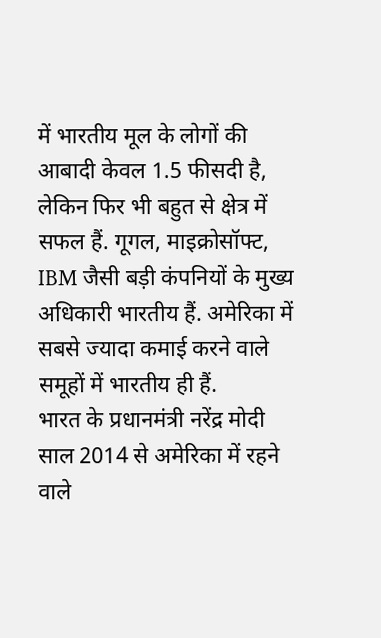में भारतीय मूल के लोगों की आबादी केवल 1.5 फीसदी है, लेकिन फिर भी बहुत से क्षेत्र में सफल हैं. गूगल, माइक्रोसॉफ्ट, IBM जैसी बड़ी कंपनियों के मुख्य अधिकारी भारतीय हैं. अमेरिका में सबसे ज्यादा कमाई करने वाले समूहों में भारतीय ही हैं.
भारत के प्रधानमंत्री नरेंद्र मोदी साल 2014 से अमेरिका में रहने वाले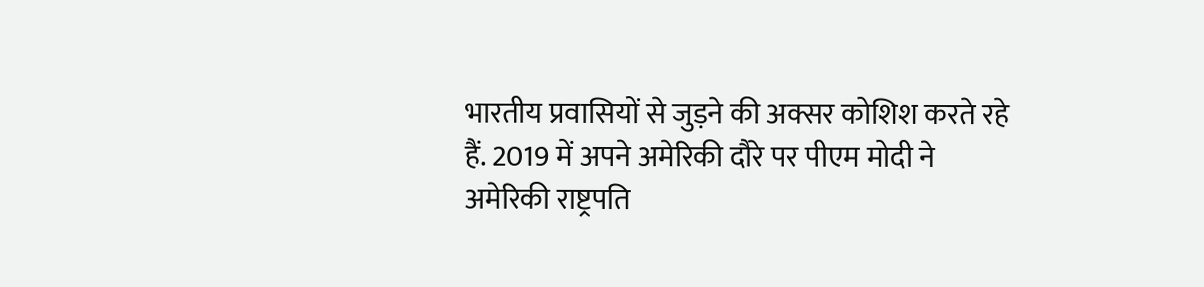भारतीय प्रवासियों से जुड़ने की अक्सर कोशिश करते रहे हैं. 2019 में अपने अमेरिकी दौरे पर पीएम मोदी ने अमेरिकी राष्ट्रपति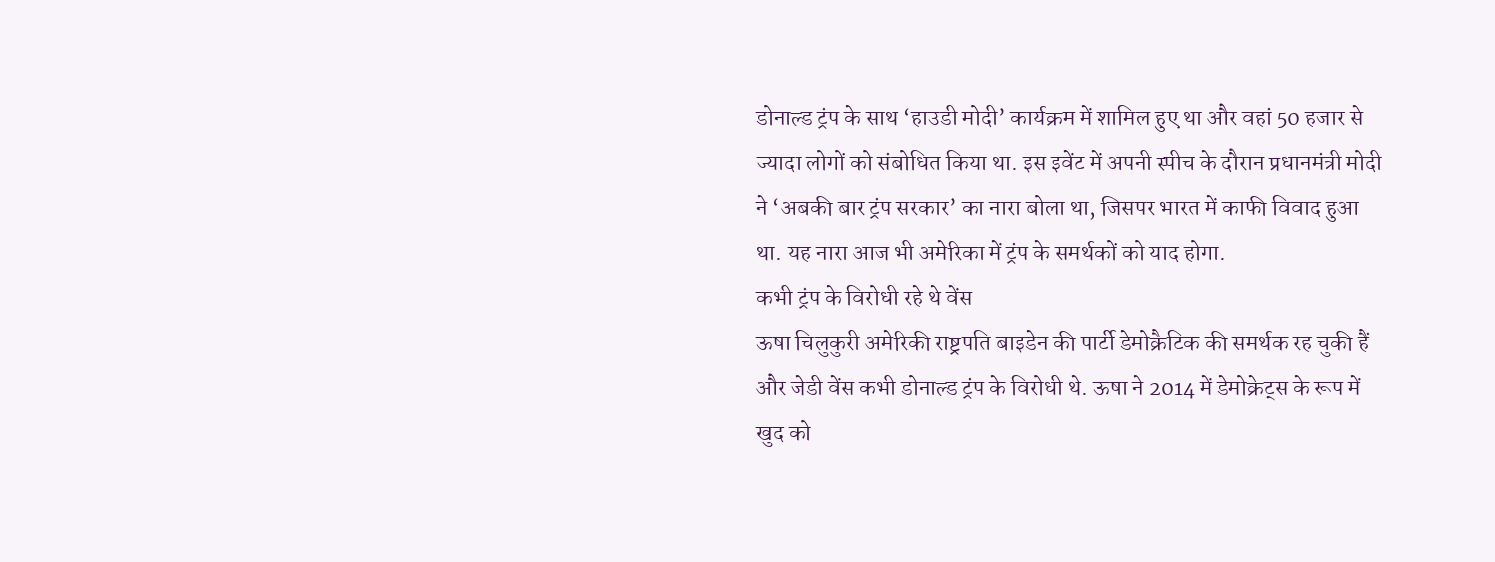डोनाल्ड ट्रंप के साथ ‘हाउडी मोदी’ कार्यक्रम में शामिल हुए था और वहां 50 हजार से ज्यादा लोगों को संबोधित किया था. इस इवेंट में अपनी स्पीच के दौरान प्रधानमंत्री मोदी ने ‘अबकी बार ट्रंप सरकार’ का नारा बोला था, जिसपर भारत में काफी विवाद हुआ था. यह नारा आज भी अमेरिका में ट्रंप के समर्थकों को याद होगा.
कभी ट्रंप के विरोधी रहे थे वेंस
ऊषा चिलुकुरी अमेरिकी राष्ट्रपति बाइडेन की पार्टी डेमोक्रैटिक की समर्थक रह चुकी हैं और जेडी वेंस कभी डोनाल्ड ट्रंप के विरोधी थे. ऊषा ने 2014 में डेमोक्रेट्स के रूप में खुद को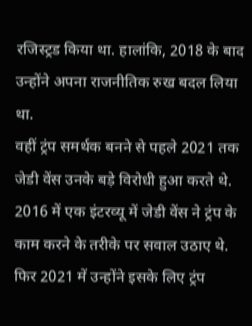रजिस्ट्रड किया था. हालांकि, 2018 के बाद उन्होंने अपना राजनीतिक रुख बदल लिया था.
वहीं ट्रंप समर्थक बनने से पहले 2021 तक जेडी वेंस उनके बड़े विरोधी हुआ करते थे. 2016 में एक इंटरव्यू में जेडी वेंस ने ट्रंप के काम करने के तरीके पर सवाल उठाए थे. फिर 2021 में उन्होंने इसके लिए ट्रंप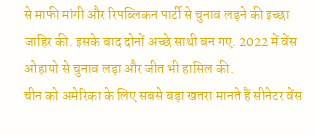से माफी मांगी और रिपब्लिकन पार्टी से चुनाव लड़ने की इच्छा जाहिर की. इसके बाद दोनों अच्छे साथी बन गए. 2022 में वेंस ओहायो से चुनाव लड़ा और जीत भी हासिल की.
चीन को अमेरिका के लिए सबसे बड़ा खतरा मानते हैं सीनेटर वेंस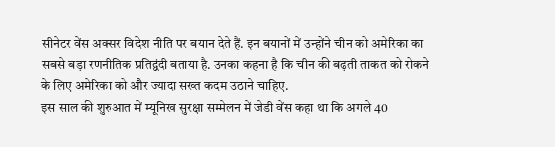सीनेटर वेंस अक्सर विदेश नीति पर बयान देते हैं. इन बयानों में उन्होंने चीन को अमेरिका का सबसे बड़ा रणनीतिक प्रतिद्वंदी बताया है. उनका कहना है कि चीन की बढ़ती ताकत को रोकने के लिए अमेरिका को और ज्यादा सख्त कदम उठाने चाहिए.
इस साल की शुरुआत में म्यूनिख सुरक्षा सम्मेलन में जेडी वेंस कहा था कि अगले 40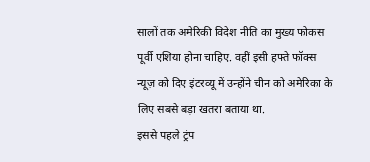सालों तक अमेरिकी विदेश नीति का मुख्य फोकस पूर्वी एशिया होना चाहिए. वहीं इसी हफ्ते फॉक्स न्यूज़ को दिए इंटरव्यू में उन्होंने चीन को अमेरिका के लिए सबसे बड़ा खतरा बताया था.
इससे पहले ट्रंप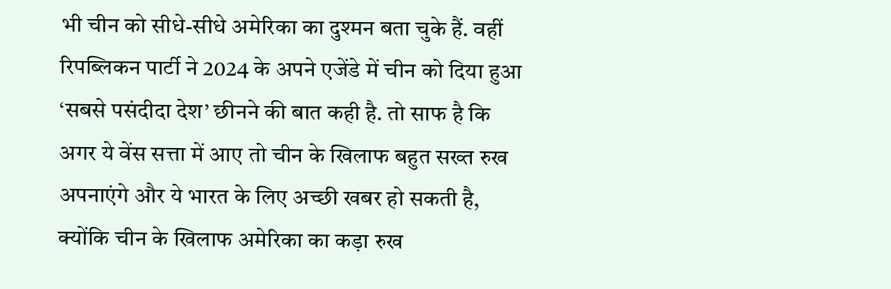भी चीन को सीधे-सीधे अमेरिका का दुश्मन बता चुके हैं. वहीं रिपब्लिकन पार्टी ने 2024 के अपने एजेंडे में चीन को दिया हुआ ‘सबसे पसंदीदा देश’ छीनने की बात कही है. तो साफ है कि अगर ये वेंस सत्ता में आए तो चीन के खिलाफ बहुत सख्त रुख अपनाएंगे और ये भारत के लिए अच्छी खबर हो सकती है, क्योंकि चीन के खिलाफ अमेरिका का कड़ा रुख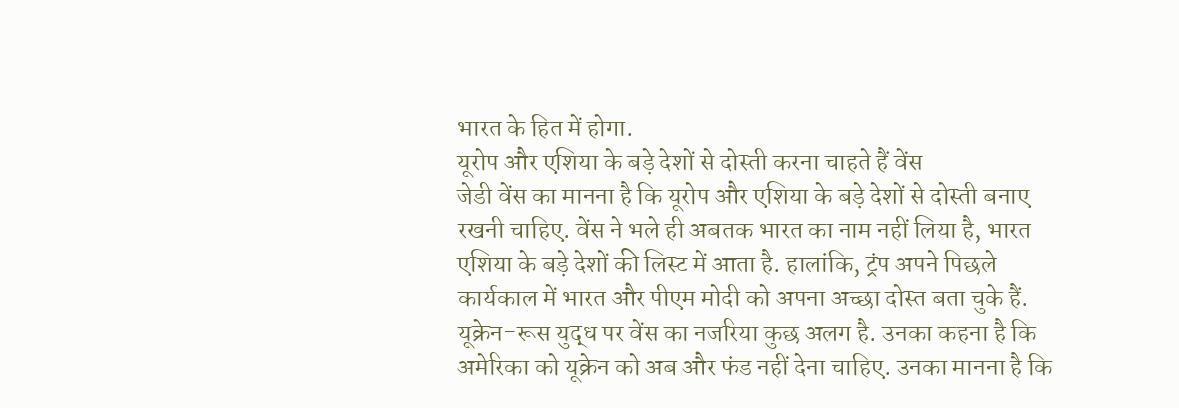भारत के हित में होगा.
यूरोप और एशिया के बड़े देशों से दोस्ती करना चाहते हैं वेंस
जेडी वेंस का मानना है कि यूरोप और एशिया के बड़े देशों से दोस्ती बनाए रखनी चाहिए. वेंस ने भले ही अबतक भारत का नाम नहीं लिया है, भारत एशिया के बड़े देशों की लिस्ट में आता है. हालांकि, ट्रंप अपने पिछले कार्यकाल में भारत और पीएम मोदी को अपना अच्छा दोस्त बता चुके हैं.
यूक्रेन-रूस युद्ध पर वेंस का नजरिया कुछ अलग है. उनका कहना है कि अमेरिका को यूक्रेन को अब और फंड नहीं देना चाहिए. उनका मानना है कि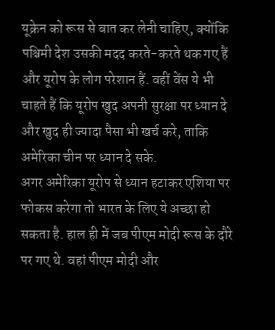यूक्रेन को रूस से बात कर लेनी चाहिए, क्योंकि पश्चिमी देश उसकी मदद करते-करते थक गए हैं और यूरोप के लोग परेशान हैं. वहीं वेंस ये भी चाहते हैं कि यूरोप खुद अपनी सुरक्षा पर ध्यान दे और खुद ही ज्यादा पैसा भी खर्च करे, ताकि अमेरिका चीन पर ध्यान दे सके.
अगर अमेरिका यूरोप से ध्यान हटाकर एशिया पर फोकस करेगा तो भारत के लिए ये अच्छा हो सकता है. हाल ही में जब पीएम मोदी रूस के दौरे पर गए थे. वहां पीएम मोदी और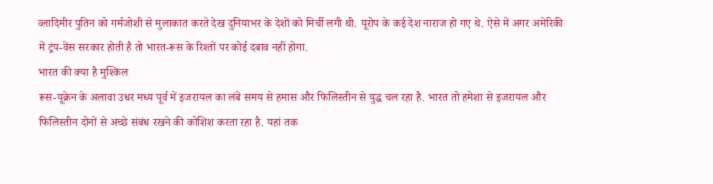व्लादिमीर पुतिन को गर्मजोशी से मुलाकात करते देख दुनियाभर के देशों को मिर्ची लगी थी. यूरोप के कई देश नाराज हो गए थे. ऐसे में अगर अमेरिकी में ट्रंप-वेंस सरकार होती है तो भारत-रूस के रिश्तों पर कोई दबाव नहीं होगा.
भारत की क्या है मुश्किल
रूस-यूक्रेन के अलावा उधर मध्य पूर्व में इजरायल का लंबे समय से हमास और फिलिस्तीन से युद्ध चल रहा है. भारत तो हमेशा से इजरायल और फिलिस्तीन दोनों से अच्छे संबंध रखने की कोशिश करता रहा है. यहां तक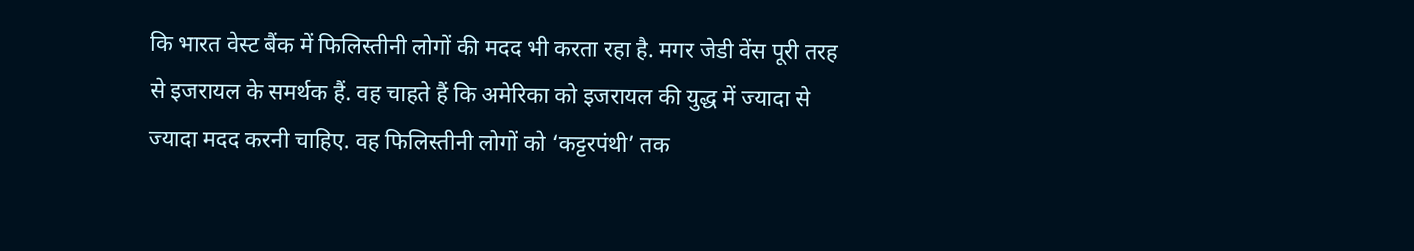कि भारत वेस्ट बैंक में फिलिस्तीनी लोगों की मदद भी करता रहा है. मगर जेडी वेंस पूरी तरह से इजरायल के समर्थक हैं. वह चाहते हैं कि अमेरिका को इजरायल की युद्ध में ज्यादा से ज्यादा मदद करनी चाहिए. वह फिलिस्तीनी लोगों को ‘कट्टरपंथी’ तक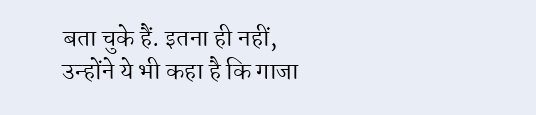बता चुके हैं. इतना ही नहीं, उन्होंने ये भी कहा है कि गाजा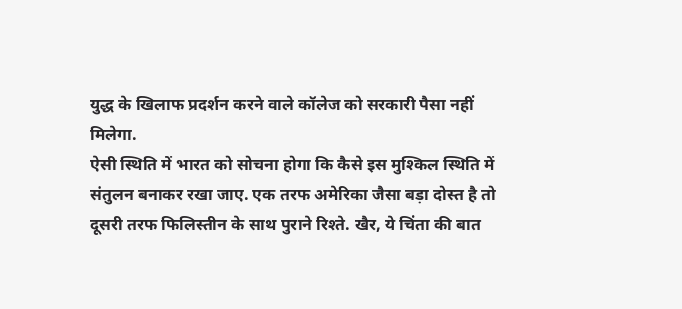युद्ध के खिलाफ प्रदर्शन करने वाले कॉलेज को सरकारी पैसा नहीं मिलेगा.
ऐसी स्थिति में भारत को सोचना होगा कि कैसे इस मुश्किल स्थिति में संतुलन बनाकर रखा जाए. एक तरफ अमेरिका जैसा बड़ा दोस्त है तो दूसरी तरफ फिलिस्तीन के साथ पुराने रिश्ते. खैर, ये चिंता की बात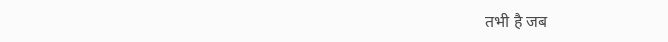तभी है जब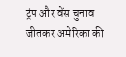ट्रंप और वेंस चुनाव जीतकर अमेरिका की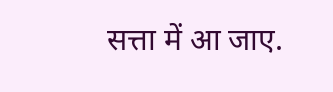सत्ता में आ जाए.